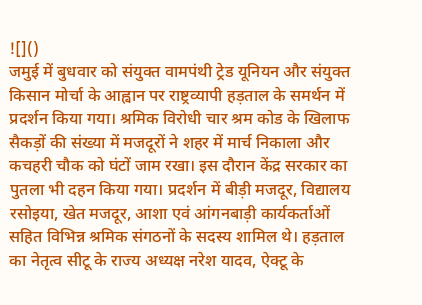![]()
जमुई में बुधवार को संयुक्त वामपंथी ट्रेड यूनियन और संयुक्त किसान मोर्चा के आह्वान पर राष्ट्रव्यापी हड़ताल के समर्थन में प्रदर्शन किया गया। श्रमिक विरोधी चार श्रम कोड के खिलाफ सैकड़ों की संख्या में मजदूरों ने शहर में मार्च निकाला और कचहरी चौक को घंटों जाम रखा। इस दौरान केंद्र सरकार का पुतला भी दहन किया गया। प्रदर्शन में बीड़ी मजदूर, विद्यालय रसोइया, खेत मजदूर, आशा एवं आंगनबाड़ी कार्यकर्ताओं सहित विभिन्न श्रमिक संगठनों के सदस्य शामिल थे। हड़ताल का नेतृत्व सीटू के राज्य अध्यक्ष नरेश यादव, ऐक्टू के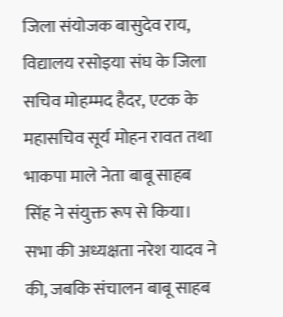जिला संयोजक बासुदेव राय, विद्यालय रसोइया संघ के जिला सचिव मोहम्मद हैदर, एटक के महासचिव सूर्य मोहन रावत तथा भाकपा माले नेता बाबू साहब सिंह ने संयुक्त रूप से किया। सभा की अध्यक्षता नरेश यादव ने की, जबकि संचालन बाबू साहब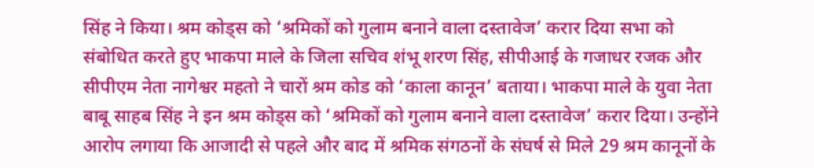सिंह ने किया। श्रम कोड्स को ‘श्रमिकों को गुलाम बनाने वाला दस्तावेज’ करार दिया सभा को संबोधित करते हुए भाकपा माले के जिला सचिव शंभू शरण सिंह, सीपीआई के गजाधर रजक और सीपीएम नेता नागेश्वर महतो ने चारों श्रम कोड को ‘काला कानून’ बताया। भाकपा माले के युवा नेता बाबू साहब सिंह ने इन श्रम कोड्स को ‘श्रमिकों को गुलाम बनाने वाला दस्तावेज’ करार दिया। उन्होंने आरोप लगाया कि आजादी से पहले और बाद में श्रमिक संगठनों के संघर्ष से मिले 29 श्रम कानूनों के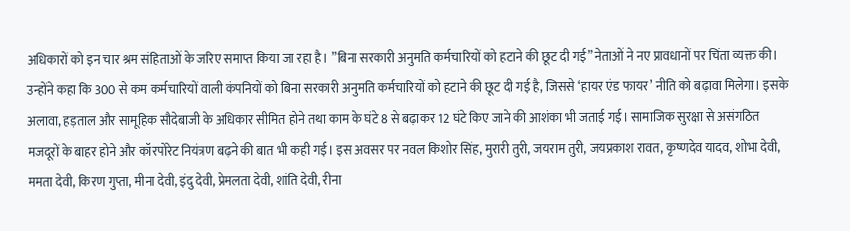अधिकारों को इन चार श्रम संहिताओं के जरिए समाप्त किया जा रहा है। ”बिना सरकारी अनुमति कर्मचारियों को हटाने की छूट दी गई” नेताओं ने नए प्रावधानों पर चिंता व्यक्त की। उन्होंने कहा कि 300 से कम कर्मचारियों वाली कंपनियों को बिना सरकारी अनुमति कर्मचारियों को हटाने की छूट दी गई है, जिससे ‘हायर एंड फायर’ नीति को बढ़ावा मिलेगा। इसके अलावा, हड़ताल और सामूहिक सौदेबाजी के अधिकार सीमित होने तथा काम के घंटे 8 से बढ़ाकर 12 घंटे किए जाने की आशंका भी जताई गई। सामाजिक सुरक्षा से असंगठित मजदूरों के बाहर होने और कॉरपोरेट नियंत्रण बढ़ने की बात भी कही गई। इस अवसर पर नवल किशोर सिंह, मुरारी तुरी, जयराम तुरी, जयप्रकाश रावत, कृष्णदेव यादव, शोभा देवी, ममता देवी, किरण गुप्ता, मीना देवी, इंदु देवी, प्रेमलता देवी, शांति देवी, रीना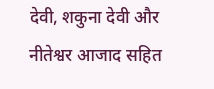देवी, शकुना देवी और नीतेश्वर आजाद सहित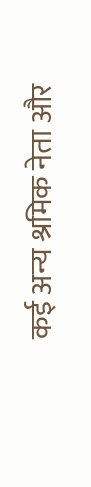कई अन्य श्रमिक नेता और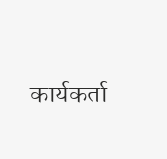कार्यकर्ता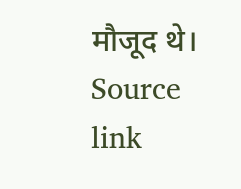मौजूद थे।
Source link